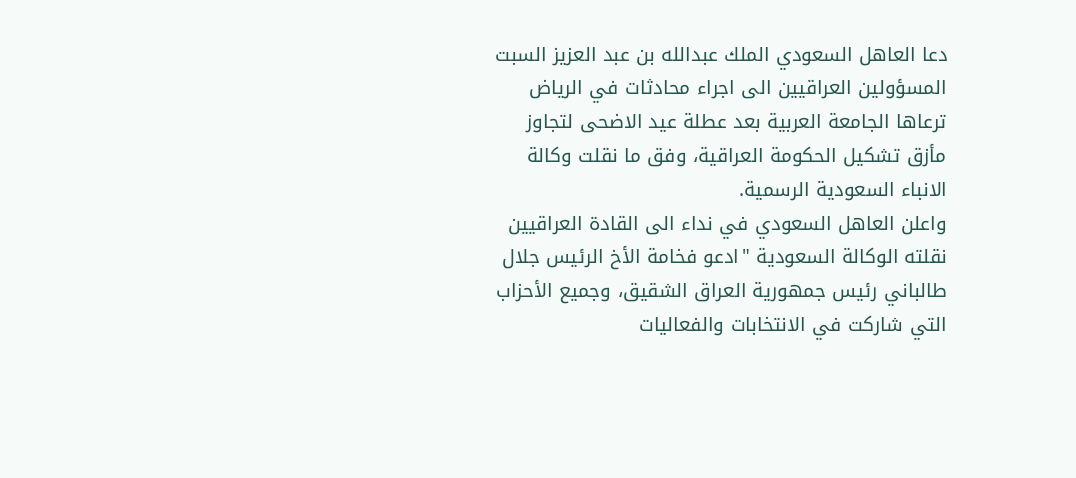دعا العاهل السعودي الملك عبدالله بن عبد العزيز السبت المسؤولين العراقيين الى اجراء محادثات في الرياض ترعاها الجامعة العربية بعد عطلة عيد الاضحى لتجاوز مأزق تشكيل الحكومة العراقية، وفق ما نقلت وكالة الانباء السعودية الرسمية.
واعلن العاهل السعودي في نداء الى القادة العراقيين نقلته الوكالة السعودية "ادعو فخامة الأخ الرئيس جلال طالباني رئيس جمهورية العراق الشقيق، وجميع الأحزاب التي شاركت في الانتخابات والفعاليات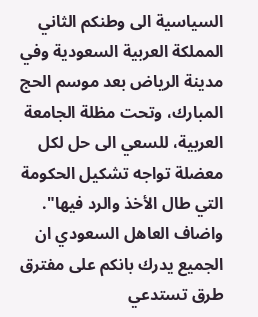السياسية الى وطنكم الثاني المملكة العربية السعودية وفي مدينة الرياض بعد موسم الحج المبارك، وتحت مظلة الجامعة العربية، للسعي الى حل لكل معضلة تواجه تشكيل الحكومة التي طال الأخذ والرد فيها".
واضاف العاهل السعودي ان الجميع يدرك بانكم على مفترق طرق تستدعي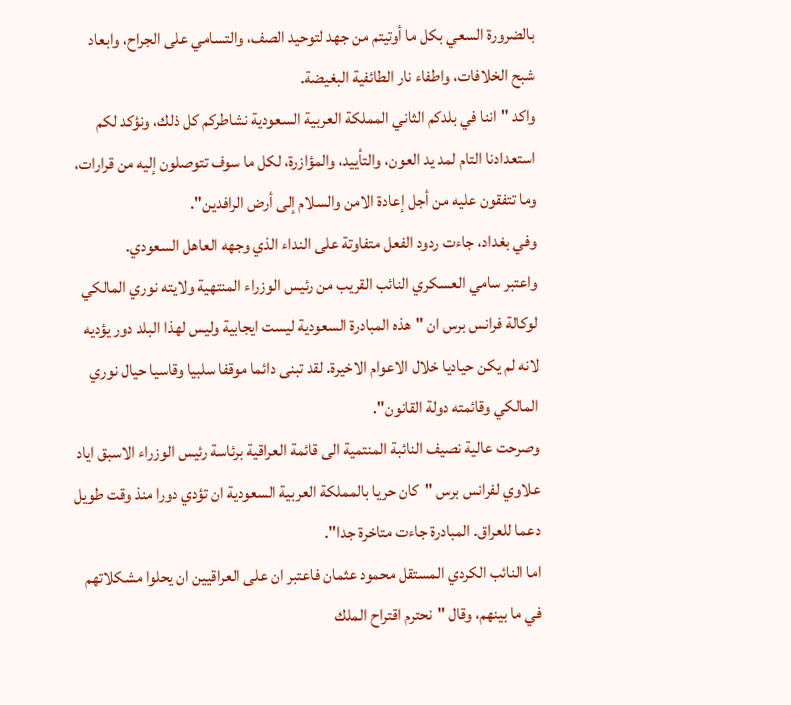بالضرورة السعي بكل ما أوتيتم من جهد لتوحيد الصف، والتسامي على الجراح، وابعاد شبح الخلافات، واطفاء نار الطائفية البغيضة.
واكد "اننا في بلدكم الثاني المملكة العربية السعودية نشاطركم كل ذلك، ونؤكد لكم استعدادنا التام لمد يد العون، والتأييد، والمؤازرة، لكل ما سوف تتوصلون إليه من قرارات، وما تتفقون عليه من أجل إعادة الامن والسلام إلى أرض الرافدين".
وفي بغداد، جاءت ردود الفعل متفاوتة على النداء الذي وجهه العاهل السعودي.
واعتبر سامي العسكري النائب القريب من رئيس الوزراء المنتهية ولايته نوري المالكي لوكالة فرانس برس ان "هذه المبادرة السعودية ليست ايجابية وليس لهذا البلد دور يؤديه لانه لم يكن حياديا خلال الاعوام الاخيرة. لقد تبنى دائما موقفا سلبيا وقاسيا حيال نوري المالكي وقائمته دولة القانون".
وصرحت عالية نصيف النائبة المنتمية الى قائمة العراقية برئاسة رئيس الوزراء الاسبق اياد علاوي لفرانس برس "كان حريا بالمملكة العربية السعودية ان تؤدي دورا منذ وقت طويل دعما للعراق. المبادرة جاءت متاخرة جدا".
اما النائب الكردي المستقل محمود عثمان فاعتبر ان على العراقيين ان يحلوا مشكلاتهم في ما بينهم، وقال "نحترم اقتراح الملك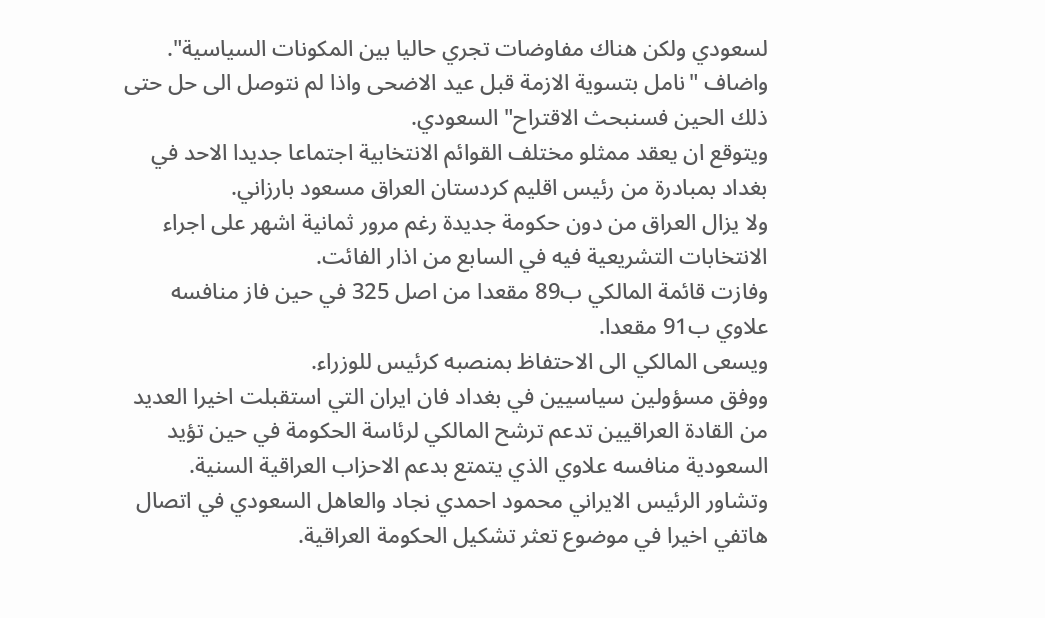لسعودي ولكن هناك مفاوضات تجري حاليا بين المكونات السياسية".
واضاف "نامل بتسوية الازمة قبل عيد الاضحى واذا لم نتوصل الى حل حتى ذلك الحين فسنبحث الاقتراح" السعودي.
ويتوقع ان يعقد ممثلو مختلف القوائم الانتخابية اجتماعا جديدا الاحد في بغداد بمبادرة من رئيس اقليم كردستان العراق مسعود بارزاني.
ولا يزال العراق من دون حكومة جديدة رغم مرور ثمانية اشهر على اجراء الانتخابات التشريعية فيه في السابع من اذار الفائت.
وفازت قائمة المالكي ب89 مقعدا من اصل 325 في حين فاز منافسه علاوي ب91 مقعدا.
ويسعى المالكي الى الاحتفاظ بمنصبه كرئيس للوزراء.
ووفق مسؤولين سياسيين في بغداد فان ايران التي استقبلت اخيرا العديد من القادة العراقيين تدعم ترشح المالكي لرئاسة الحكومة في حين تؤيد السعودية منافسه علاوي الذي يتمتع بدعم الاحزاب العراقية السنية.
وتشاور الرئيس الايراني محمود احمدي نجاد والعاهل السعودي في اتصال هاتفي اخيرا في موضوع تعثر تشكيل الحكومة العراقية.